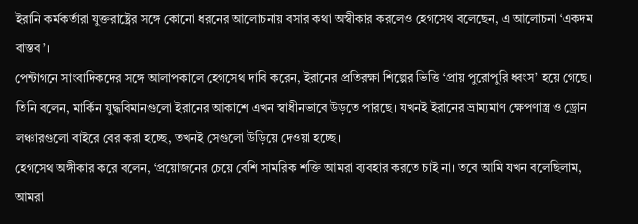ইরানি কর্মকর্তারা যুক্তরাষ্ট্রের সঙ্গে কোনো ধরনের আলোচনায় বসার কথা অস্বীকার করলেও হেগসেথ বলেছেন, এ আলোচনা ‘একদম বাস্তব’।
পেন্টাগনে সাংবাদিকদের সঙ্গে আলাপকালে হেগসেথ দাবি করেন, ইরানের প্রতিরক্ষা শিল্পের ভিত্তি ‘প্রায় পুরোপুরি ধ্বংস’ হয়ে গেছে। তিনি বলেন, মার্কিন যুদ্ধবিমানগুলো ইরানের আকাশে এখন স্বাধীনভাবে উড়তে পারছে। যখনই ইরানের ভ্রাম্যমাণ ক্ষেপণাস্ত্র ও ড্রোন লঞ্চারগুলো বাইরে বের করা হচ্ছে, তখনই সেগুলো উড়িয়ে দেওয়া হচ্ছে।
হেগসেথ অঙ্গীকার করে বলেন, ‘প্রয়োজনের চেয়ে বেশি সামরিক শক্তি আমরা ব্যবহার করতে চাই না। তবে আমি যখন বলেছিলাম, আমরা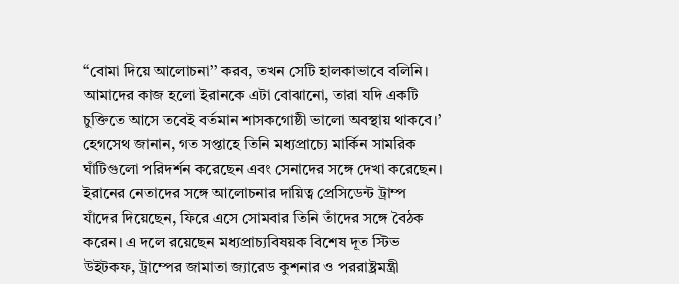‘‘বোমা দিয়ে আলোচনা’’ করব, তখন সেটি হালকাভাবে বলিনি। আমাদের কাজ হলো ইরানকে এটা বোঝানো, তারা যদি একটি চুক্তিতে আসে তবেই বর্তমান শাসকগোষ্ঠী ভালো অবস্থায় থাকবে।’
হেগসেথ জানান, গত সপ্তাহে তিনি মধ্যপ্রাচ্যে মার্কিন সামরিক ঘাঁটিগুলো পরিদর্শন করেছেন এবং সেনাদের সঙ্গে দেখা করেছেন। ইরানের নেতাদের সঙ্গে আলোচনার দায়িত্ব প্রেসিডেন্ট ট্রাম্প যাঁদের দিয়েছেন, ফিরে এসে সোমবার তিনি তাঁদের সঙ্গে বৈঠক করেন। এ দলে রয়েছেন মধ্যপ্রাচ্যবিষয়ক বিশেষ দূত স্টিভ উইটকফ, ট্রাম্পের জামাতা জ্যারেড কুশনার ও পররাষ্ট্রমন্ত্রী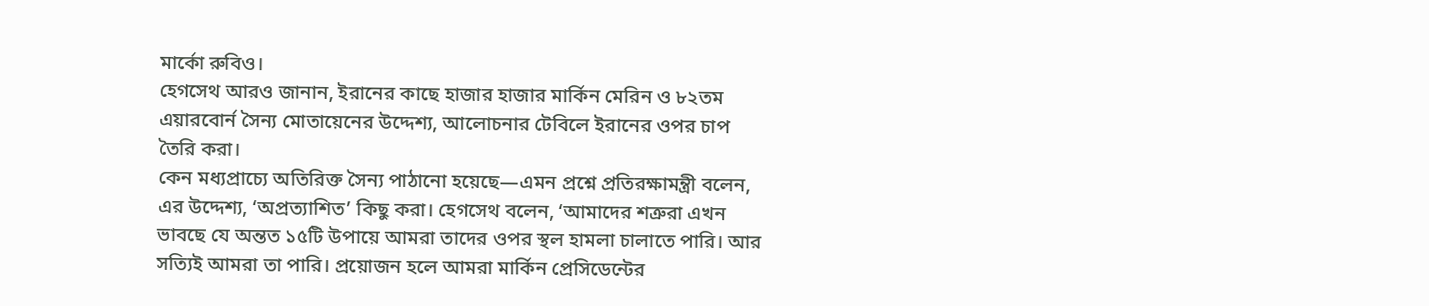মার্কো রুবিও।
হেগসেথ আরও জানান, ইরানের কাছে হাজার হাজার মার্কিন মেরিন ও ৮২তম এয়ারবোর্ন সৈন্য মোতায়েনের উদ্দেশ্য, আলোচনার টেবিলে ইরানের ওপর চাপ তৈরি করা।
কেন মধ্যপ্রাচ্যে অতিরিক্ত সৈন্য পাঠানো হয়েছে—এমন প্রশ্নে প্রতিরক্ষামন্ত্রী বলেন, এর উদ্দেশ্য, ‘অপ্রত্যাশিত’ কিছু করা। হেগসেথ বলেন, ‘আমাদের শত্রুরা এখন ভাবছে যে অন্তত ১৫টি উপায়ে আমরা তাদের ওপর স্থল হামলা চালাতে পারি। আর সত্যিই আমরা তা পারি। প্রয়োজন হলে আমরা মার্কিন প্রেসিডেন্টের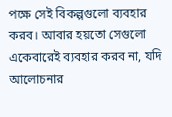পক্ষে সেই বিকল্পগুলো ব্যবহার করব। আবার হয়তো সেগুলো একেবারেই ব্যবহার করব না, যদি আলোচনার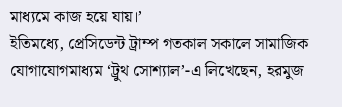মাধ্যমে কাজ হয়ে যায়।’
ইতিমধ্যে, প্রেসিডেন্ট ট্রাম্প গতকাল সকালে সামাজিক যোগাযোগমাধ্যম ‘ট্রুথ সোশ্যাল’-এ লিখেছেন, হরমুজ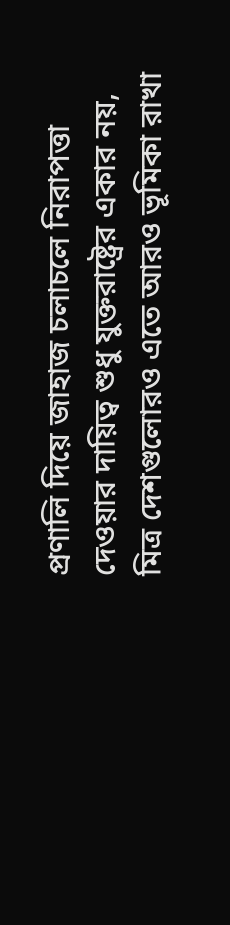প্রণালি দিয়ে জাহাজ চলাচলে নিরাপত্তা দেওয়ার দায়িত্ব শুধু যুক্তরাষ্ট্রের একার নয়, মিত্র দেশগুলোরও এতে আরও ভূমিকা রাখা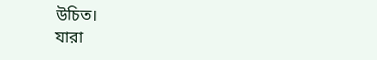উচিত।
যারা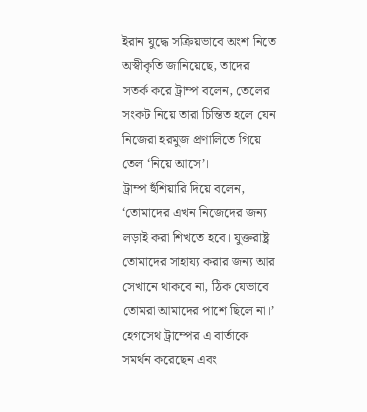ইরান যুদ্ধে সক্রিয়ভাবে অংশ নিতে অস্বীকৃতি জানিয়েছে, তাদের সতর্ক করে ট্রাম্প বলেন, তেলের সংকট নিয়ে তারা চিন্তিত হলে যেন নিজেরা হরমুজ প্রণালিতে গিয়ে তেল ‘নিয়ে আসে’।
ট্রাম্প হুঁশিয়ারি দিয়ে বলেন, ‘তোমাদের এখন নিজেদের জন্য লড়াই করা শিখতে হবে। যুক্তরাষ্ট্র তোমাদের সাহায্য করার জন্য আর সেখানে থাকবে না, ঠিক যেভাবে তোমরা আমাদের পাশে ছিলে না।’
হেগসেথ ট্রাম্পের এ বার্তাকে সমর্থন করেছেন এবং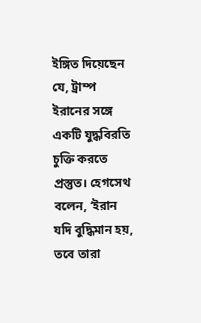ইঙ্গিত দিয়েছেন যে, ট্রাম্প ইরানের সঙ্গে একটি যুদ্ধবিরতি চুক্তি করতে প্রস্তুত। হেগসেথ বলেন, ‘ইরান যদি বুদ্ধিমান হয়, তবে তারা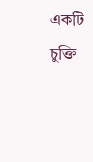একটি চুক্তি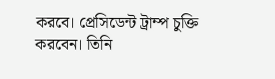করবে। প্রেসিডেন্ট ট্রাম্প চুক্তি করবেন। তিনি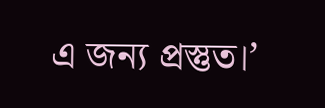এ জন্য প্রস্তুত।’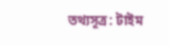তথ্যসূত্র: টাইম